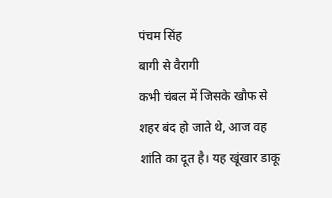पंचम सिंह
बागी से वैरागी
कभी चंबल में जिसके खौफ से शहर बंद हो जाते थे, आज वह शांति का दूत है। यह खूंखार डाकू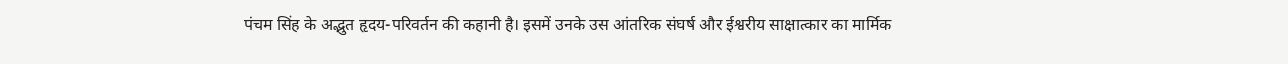पंचम सिंह के अद्भुत हृदय-परिवर्तन की कहानी है। इसमें उनके उस आंतरिक संघर्ष और ईश्वरीय साक्षात्कार का मार्मिक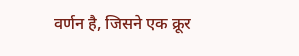वर्णन है, जिसने एक क्रूर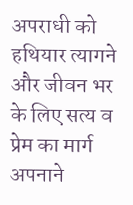अपराधी को हथियार त्यागने और जीवन भर के लिए सत्य व प्रेम का मार्ग अपनाने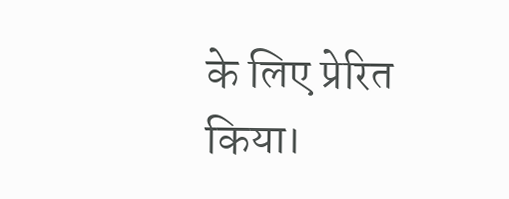के लिए प्रेरित किया।